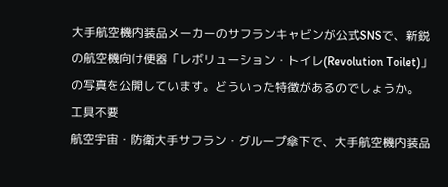大手航空機内装品メーカーのサフランキャビンが公式SNSで、新鋭の航空機向け便器「レボリューション・トイレ(Revolution Toilet)」の写真を公開しています。どういった特徴があるのでしょうか。
工具不要
航空宇宙・防衛大手サフラン・グループ傘下で、大手航空機内装品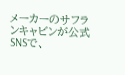メーカーのサフランキャビンが公式SNSで、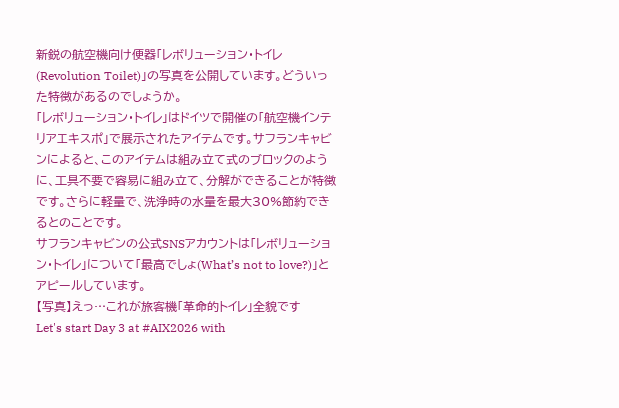新鋭の航空機向け便器「レボリューション・トイレ(Revolution Toilet)」の写真を公開しています。どういった特徴があるのでしょうか。
「レボリューション・トイレ」はドイツで開催の「航空機インテリアエキスポ」で展示されたアイテムです。サフランキャビンによると、このアイテムは組み立て式のブロックのように、工具不要で容易に組み立て、分解ができることが特徴です。さらに軽量で、洗浄時の水量を最大30%節約できるとのことです。
サフランキャビンの公式SNSアカウントは「レボリューション・トイレ」について「最高でしょ(What’s not to love?)」とアピールしています。
【写真】えっ…これが旅客機「革命的トイレ」全貌です
Let's start Day 3 at #AIX2026 with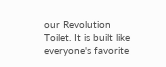our Revolution Toilet. It is built like everyone's favorite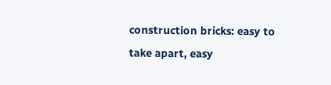construction bricks: easy to take apart, easy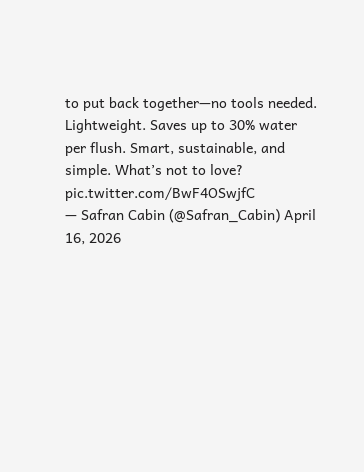to put back together—no tools needed. Lightweight. Saves up to 30% water per flush. Smart, sustainable, and simple. What’s not to love? pic.twitter.com/BwF4OSwjfC
— Safran Cabin (@Safran_Cabin) April 16, 2026